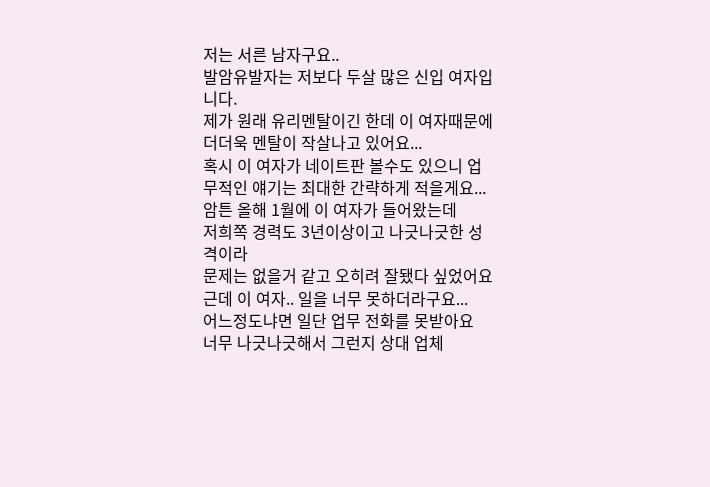저는 서른 남자구요..
발암유발자는 저보다 두살 많은 신입 여자입니다.
제가 원래 유리멘탈이긴 한데 이 여자때문에 더더욱 멘탈이 작살나고 있어요...
혹시 이 여자가 네이트판 볼수도 있으니 업무적인 얘기는 최대한 간략하게 적을게요...
암튼 올해 1월에 이 여자가 들어왔는데
저희쪽 경력도 3년이상이고 나긋나긋한 성격이라
문제는 없을거 같고 오히려 잘됐다 싶었어요
근데 이 여자.. 일을 너무 못하더라구요...
어느정도냐면 일단 업무 전화를 못받아요
너무 나긋나긋해서 그런지 상대 업체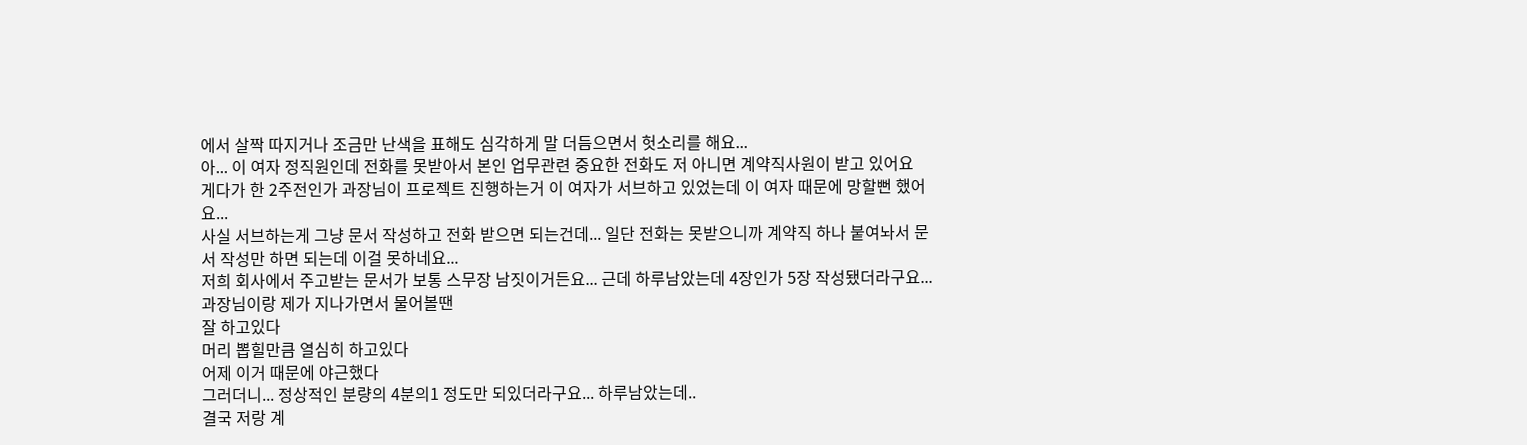에서 살짝 따지거나 조금만 난색을 표해도 심각하게 말 더듬으면서 헛소리를 해요...
아... 이 여자 정직원인데 전화를 못받아서 본인 업무관련 중요한 전화도 저 아니면 계약직사원이 받고 있어요
게다가 한 2주전인가 과장님이 프로젝트 진행하는거 이 여자가 서브하고 있었는데 이 여자 때문에 망할뻔 했어요...
사실 서브하는게 그냥 문서 작성하고 전화 받으면 되는건데... 일단 전화는 못받으니까 계약직 하나 붙여놔서 문서 작성만 하면 되는데 이걸 못하네요...
저희 회사에서 주고받는 문서가 보통 스무장 남짓이거든요... 근데 하루남았는데 4장인가 5장 작성됐더라구요...
과장님이랑 제가 지나가면서 물어볼땐
잘 하고있다
머리 뽑힐만큼 열심히 하고있다
어제 이거 때문에 야근했다
그러더니... 정상적인 분량의 4분의1 정도만 되있더라구요... 하루남았는데..
결국 저랑 계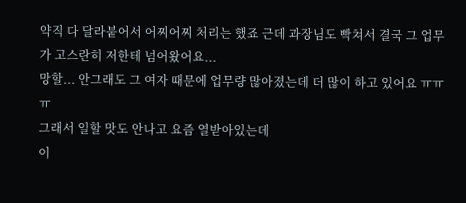약직 다 달라붙어서 어찌어찌 처리는 했죠 근데 과장님도 빡쳐서 결국 그 업무가 고스란히 저한테 넘어왔어요...
망할... 안그래도 그 여자 때문에 업무량 많아졌는데 더 많이 하고 있어요 ㅠㅠㅠ
그래서 일할 맛도 안나고 요즘 열받아있는데
이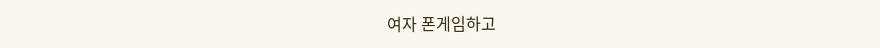여자 폰게임하고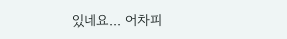있네요... 어차피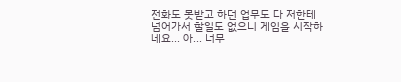전화도 못받고 하던 업무도 다 저한테 넘어가서 할일도 없으니 게임을 시작하네요... 아... 너무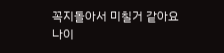꼭지돌아서 미칠거 같아요
나이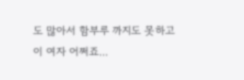도 많아서 함부루 까지도 못하고
이 여자 어쩌죠...